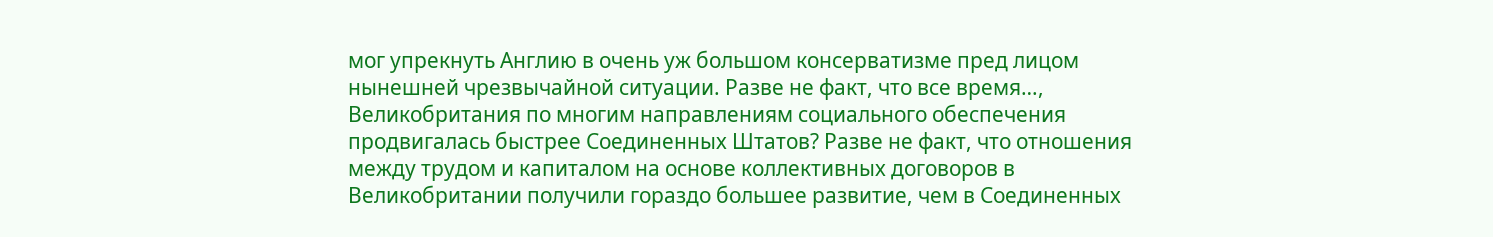мог упрекнуть Англию в очень уж большом консерватизме пред лицом нынешней чрезвычайной ситуации. Разве не факт, что все время…, Великобритания по многим направлениям социального обеспечения продвигалась быстрее Соединенных Штатов? Разве не факт, что отношения между трудом и капиталом на основе коллективных договоров в Великобритании получили гораздо большее развитие, чем в Соединенных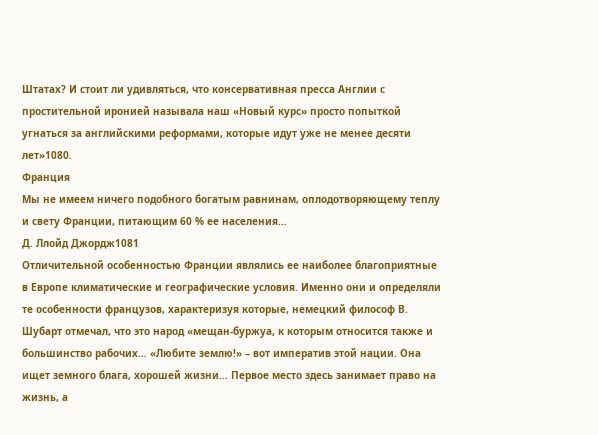Штатах? И стоит ли удивляться, что консервативная пресса Англии с простительной иронией называла наш «Новый курс» просто попыткой угнаться за английскими реформами, которые идут уже не менее десяти лет»1080.
Франция
Мы не имеем ничего подобного богатым равнинам, оплодотворяющему теплу и свету Франции, питающим 60 % ее населения…
Д. Ллойд Джордж1081
Отличительной особенностью Франции являлись ее наиболее благоприятные в Европе климатические и географические условия. Именно они и определяли те особенности французов, характеризуя которые, немецкий философ В. Шубарт отмечал, что это народ «мещан-буржуа, к которым относится также и большинство рабочих… «Любите землю!» – вот императив этой нации. Она ищет земного блага, хорошей жизни… Первое место здесь занимает право на жизнь, а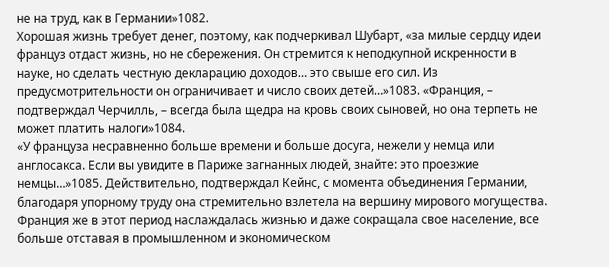не на труд, как в Германии»1082.
Хорошая жизнь требует денег, поэтому, как подчеркивал Шубарт, «за милые сердцу идеи француз отдаст жизнь, но не сбережения. Он стремится к неподкупной искренности в науке, но сделать честную декларацию доходов… это свыше его сил. Из предусмотрительности он ограничивает и число своих детей…»1083. «Франция, – подтверждал Черчилль, – всегда была щедра на кровь своих сыновей, но она терпеть не может платить налоги»1084.
«У француза несравненно больше времени и больше досуга, нежели у немца или англосакса. Если вы увидите в Париже загнанных людей, знайте: это проезжие немцы…»1085. Действительно, подтверждал Кейнс, с момента объединения Германии, благодаря упорному труду она стремительно взлетела на вершину мирового могущества. Франция же в этот период наслаждалась жизнью и даже сокращала свое население, все больше отставая в промышленном и экономическом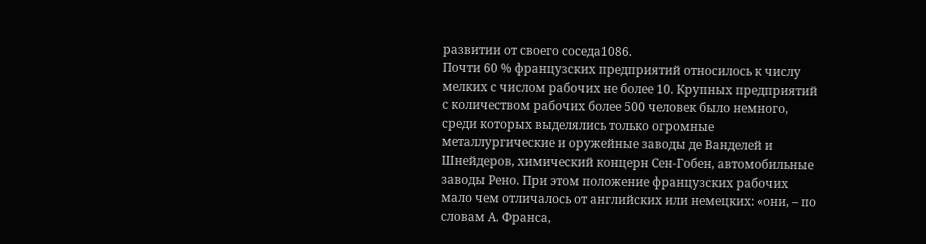развитии от своего соседа1086.
Почти 60 % французских предприятий относилось к числу мелких с числом рабочих не более 10. Крупных предприятий с количеством рабочих более 500 человек было немного, среди которых выделялись только огромные металлургические и оружейные заводы де Ванделей и Шнейдеров, химический концерн Сен-Гобен, автомобильные заводы Рено. При этом положение французских рабочих мало чем отличалось от английских или немецких: «они, – по словам А. Франса,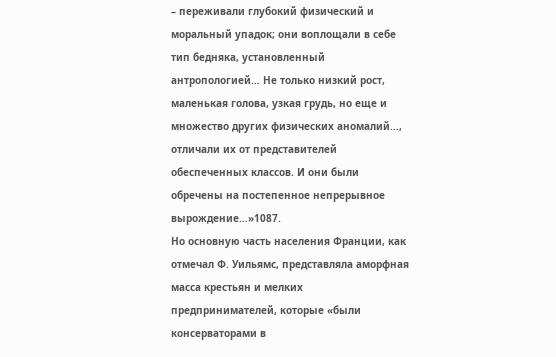– переживали глубокий физический и моральный упадок; они воплощали в себе тип бедняка, установленный антропологией… Не только низкий рост, маленькая голова, узкая грудь, но еще и множество других физических аномалий…, отличали их от представителей обеспеченных классов. И они были обречены на постепенное непрерывное вырождение…»1087.
Но основную часть населения Франции, как отмечал Ф. Уильямс, представляла аморфная масса крестьян и мелких предпринимателей, которые «были консерваторами в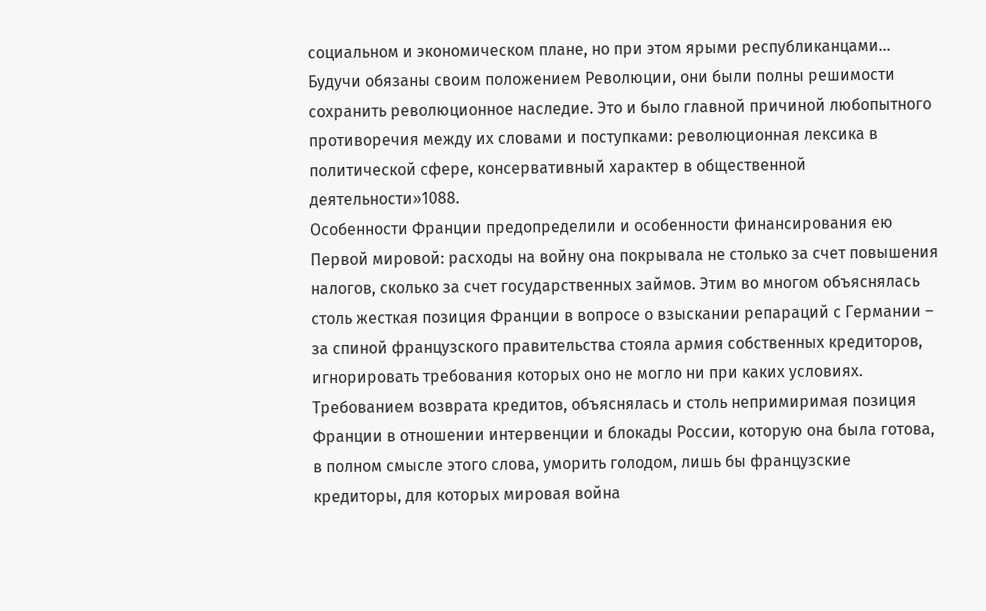социальном и экономическом плане, но при этом ярыми республиканцами… Будучи обязаны своим положением Революции, они были полны решимости сохранить революционное наследие. Это и было главной причиной любопытного противоречия между их словами и поступками: революционная лексика в политической сфере, консервативный характер в общественной деятельности»1088.
Особенности Франции предопределили и особенности финансирования ею Первой мировой: расходы на войну она покрывала не столько за счет повышения налогов, сколько за счет государственных займов. Этим во многом объяснялась столь жесткая позиция Франции в вопросе о взыскании репараций с Германии – за спиной французского правительства стояла армия собственных кредиторов, игнорировать требования которых оно не могло ни при каких условиях. Требованием возврата кредитов, объяснялась и столь непримиримая позиция Франции в отношении интервенции и блокады России, которую она была готова, в полном смысле этого слова, уморить голодом, лишь бы французские кредиторы, для которых мировая война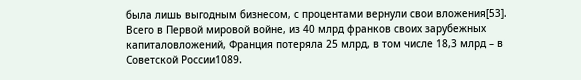была лишь выгодным бизнесом, с процентами вернули свои вложения[53].
Всего в Первой мировой войне, из 40 млрд франков своих зарубежных капиталовложений, Франция потеряла 25 млрд, в том числе 18,3 млрд – в Советской России1089.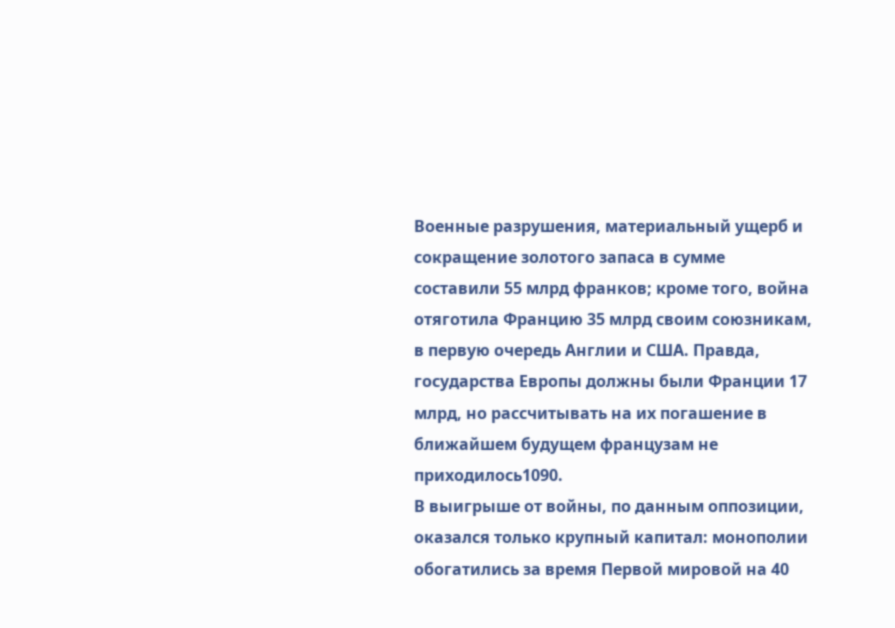Военные разрушения, материальный ущерб и сокращение золотого запаса в сумме составили 55 млрд франков; кроме того, война отяготила Францию 35 млрд своим союзникам, в первую очередь Англии и США. Правда, государства Европы должны были Франции 17 млрд, но рассчитывать на их погашение в ближайшем будущем французам не приходилось1090.
В выигрыше от войны, по данным оппозиции, оказался только крупный капитал: монополии обогатились за время Первой мировой на 40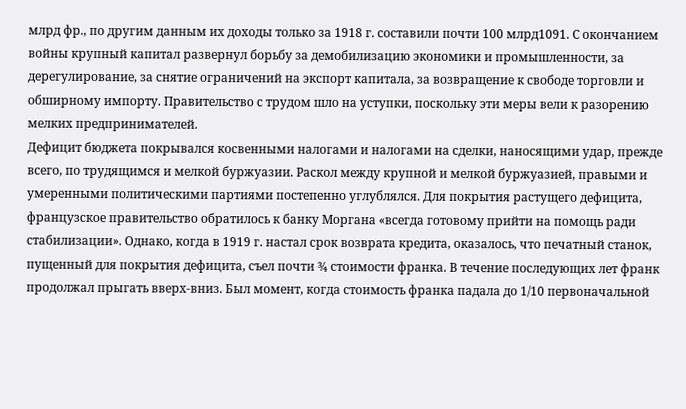млрд фр., по другим данным их доходы только за 1918 г. составили почти 100 млрд1091. С окончанием войны крупный капитал развернул борьбу за демобилизацию экономики и промышленности, за дерегулирование, за снятие ограничений на экспорт капитала, за возвращение к свободе торговли и обширному импорту. Правительство с трудом шло на уступки, поскольку эти меры вели к разорению мелких предпринимателей.
Дефицит бюджета покрывался косвенными налогами и налогами на сделки, наносящими удар, прежде всего, по трудящимся и мелкой буржуазии. Раскол между крупной и мелкой буржуазией, правыми и умеренными политическими партиями постепенно углублялся. Для покрытия растущего дефицита, французское правительство обратилось к банку Моргана «всегда готовому прийти на помощь ради стабилизации». Однако, когда в 1919 г. настал срок возврата кредита, оказалось, что печатный станок, пущенный для покрытия дефицита, съел почти ¾ стоимости франка. В течение последующих лет франк продолжал прыгать вверх-вниз. Был момент, когда стоимость франка падала до 1/10 первоначальной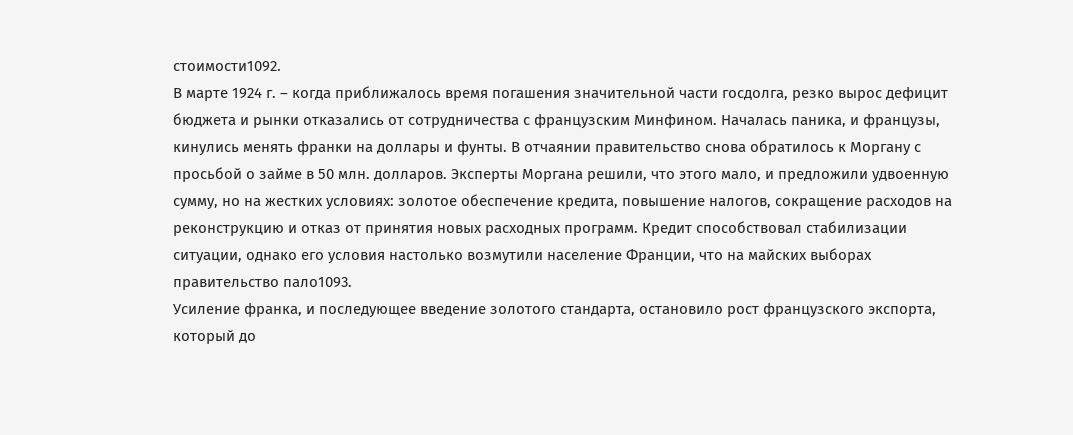стоимости1092.
В марте 1924 г. – когда приближалось время погашения значительной части госдолга, резко вырос дефицит бюджета и рынки отказались от сотрудничества с французским Минфином. Началась паника, и французы, кинулись менять франки на доллары и фунты. В отчаянии правительство снова обратилось к Моргану с просьбой о займе в 50 млн. долларов. Эксперты Моргана решили, что этого мало, и предложили удвоенную сумму, но на жестких условиях: золотое обеспечение кредита, повышение налогов, сокращение расходов на реконструкцию и отказ от принятия новых расходных программ. Кредит способствовал стабилизации ситуации, однако его условия настолько возмутили население Франции, что на майских выборах правительство пало1093.
Усиление франка, и последующее введение золотого стандарта, остановило рост французского экспорта, который до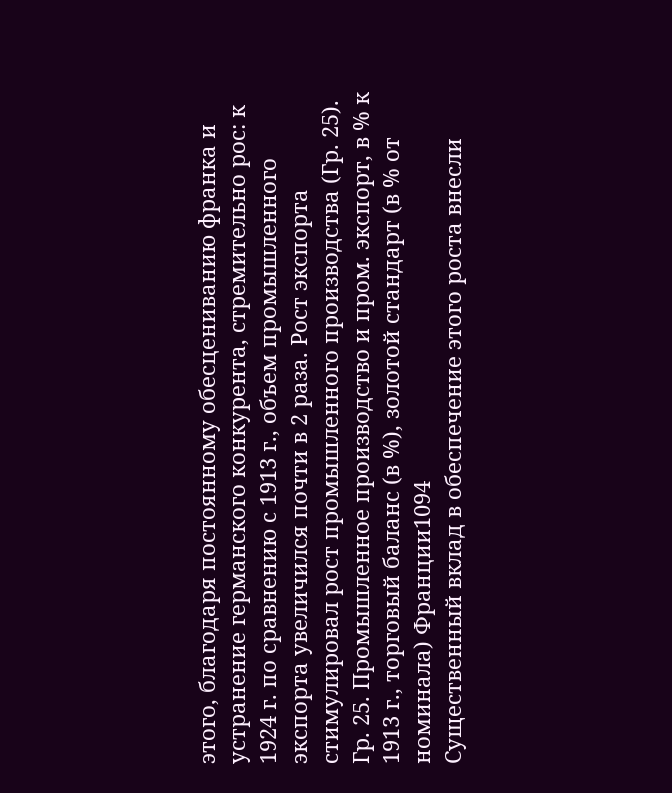этого, благодаря постоянному обесцениванию франка и устранение германского конкурента, стремительно рос: к 1924 г. по сравнению с 1913 г., объем промышленного экспорта увеличился почти в 2 раза. Рост экспорта стимулировал рост промышленного производства (Гр. 25).
Гр. 25. Промышленное производство и пром. экспорт, в % к 1913 г., торговый баланс (в %), золотой стандарт (в % от номинала) Франции1094
Существенный вклад в обеспечение этого роста внесли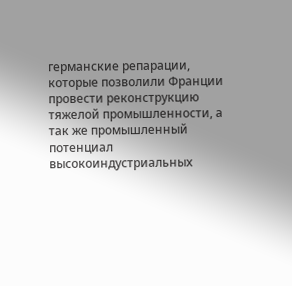германские репарации, которые позволили Франции провести реконструкцию тяжелой промышленности, а так же промышленный потенциал высокоиндустриальных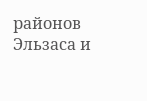районов Эльзаса и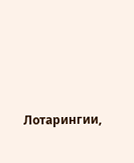Лотарингии,